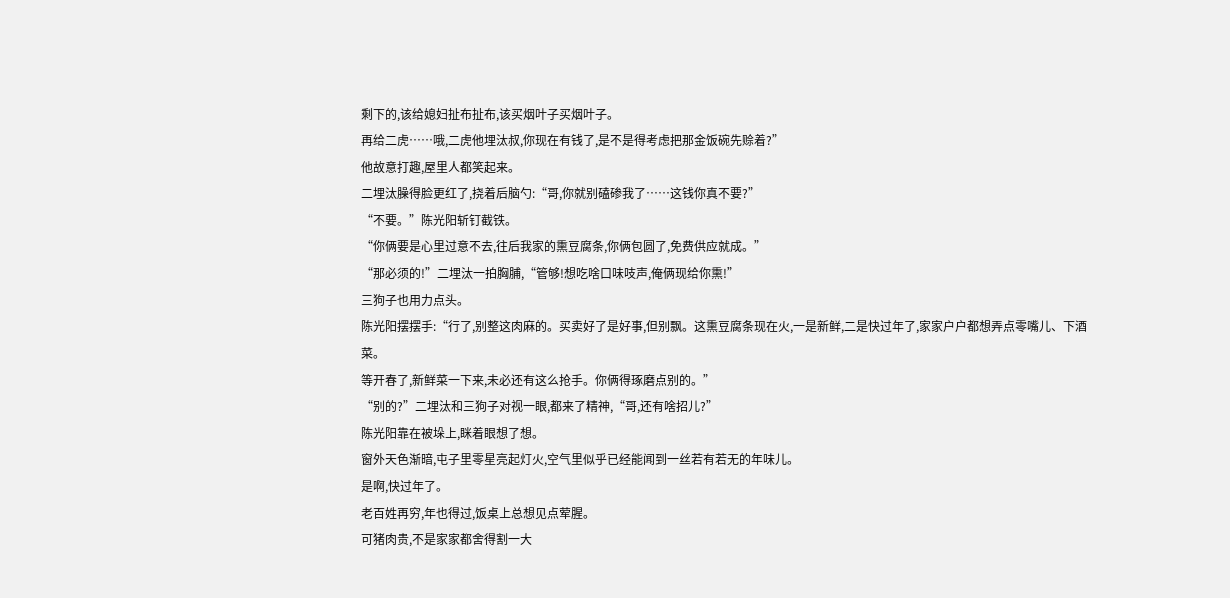剩下的,该给媳妇扯布扯布,该买烟叶子买烟叶子。
再给二虎……哦,二虎他埋汰叔,你现在有钱了,是不是得考虑把那金饭碗先赊着?”
他故意打趣,屋里人都笑起来。
二埋汰臊得脸更红了,挠着后脑勺:“哥,你就别磕碜我了……这钱你真不要?”
“不要。”陈光阳斩钉截铁。
“你俩要是心里过意不去,往后我家的熏豆腐条,你俩包圆了,免费供应就成。”
“那必须的!”二埋汰一拍胸脯,“管够!想吃啥口味吱声,俺俩现给你熏!”
三狗子也用力点头。
陈光阳摆摆手:“行了,别整这肉麻的。买卖好了是好事,但别飘。这熏豆腐条现在火,一是新鲜,二是快过年了,家家户户都想弄点零嘴儿、下酒菜。
等开春了,新鲜菜一下来,未必还有这么抢手。你俩得琢磨点别的。”
“别的?”二埋汰和三狗子对视一眼,都来了精神,“哥,还有啥招儿?”
陈光阳靠在被垛上,眯着眼想了想。
窗外天色渐暗,屯子里零星亮起灯火,空气里似乎已经能闻到一丝若有若无的年味儿。
是啊,快过年了。
老百姓再穷,年也得过,饭桌上总想见点荤腥。
可猪肉贵,不是家家都舍得割一大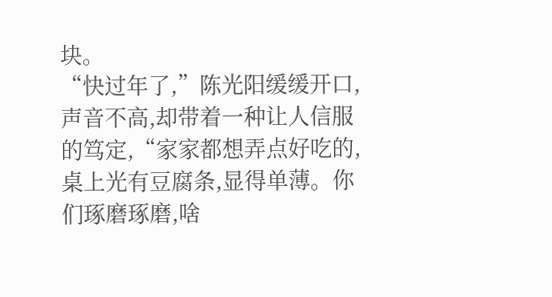块。
“快过年了,”陈光阳缓缓开口,声音不高,却带着一种让人信服的笃定,“家家都想弄点好吃的,桌上光有豆腐条,显得单薄。你们琢磨琢磨,啥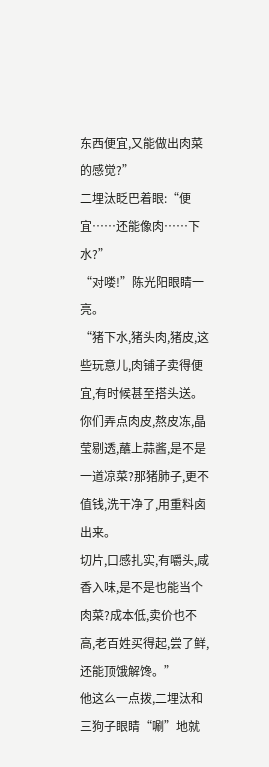东西便宜,又能做出肉菜的感觉?”
二埋汰眨巴着眼:“便宜……还能像肉……下水?”
“对喽!”陈光阳眼睛一亮。
“猪下水,猪头肉,猪皮,这些玩意儿,肉铺子卖得便宜,有时候甚至搭头送。
你们弄点肉皮,熬皮冻,晶莹剔透,蘸上蒜酱,是不是一道凉菜?那猪肺子,更不值钱,洗干净了,用重料卤出来。
切片,口感扎实,有嚼头,咸香入味,是不是也能当个肉菜?成本低,卖价也不高,老百姓买得起,尝了鲜,还能顶饿解馋。”
他这么一点拨,二埋汰和三狗子眼睛“唰”地就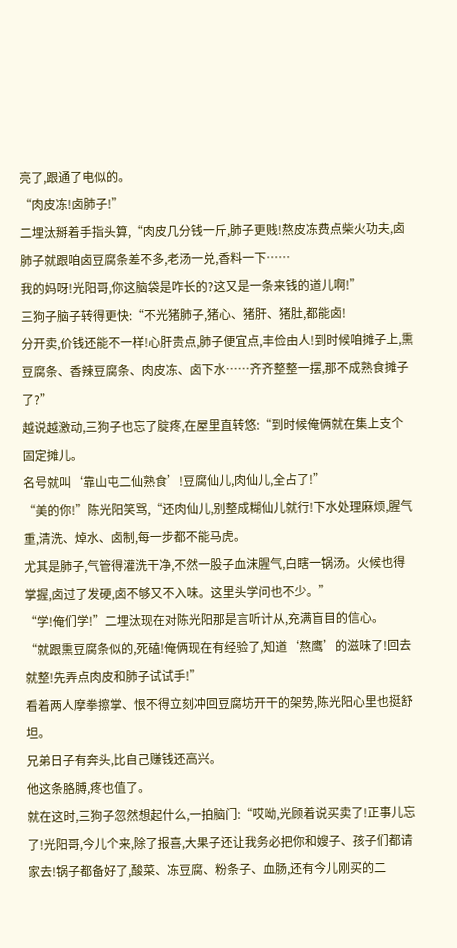亮了,跟通了电似的。
“肉皮冻!卤肺子!”
二埋汰掰着手指头算,“肉皮几分钱一斤,肺子更贱!熬皮冻费点柴火功夫,卤肺子就跟咱卤豆腐条差不多,老汤一兑,香料一下……
我的妈呀!光阳哥,你这脑袋是咋长的?这又是一条来钱的道儿啊!”
三狗子脑子转得更快:“不光猪肺子,猪心、猪肝、猪肚,都能卤!
分开卖,价钱还能不一样!心肝贵点,肺子便宜点,丰俭由人!到时候咱摊子上,熏豆腐条、香辣豆腐条、肉皮冻、卤下水……齐齐整整一摆,那不成熟食摊子了?”
越说越激动,三狗子也忘了腚疼,在屋里直转悠:“到时候俺俩就在集上支个固定摊儿。
名号就叫‘靠山屯二仙熟食’!豆腐仙儿,肉仙儿,全占了!”
“美的你!”陈光阳笑骂,“还肉仙儿,别整成糊仙儿就行!下水处理麻烦,腥气重,清洗、焯水、卤制,每一步都不能马虎。
尤其是肺子,气管得灌洗干净,不然一股子血沫腥气,白瞎一锅汤。火候也得掌握,卤过了发硬,卤不够又不入味。这里头学问也不少。”
“学!俺们学!”二埋汰现在对陈光阳那是言听计从,充满盲目的信心。
“就跟熏豆腐条似的,死磕!俺俩现在有经验了,知道‘熬鹰’的滋味了!回去就整!先弄点肉皮和肺子试试手!”
看着两人摩拳擦掌、恨不得立刻冲回豆腐坊开干的架势,陈光阳心里也挺舒坦。
兄弟日子有奔头,比自己赚钱还高兴。
他这条胳膊,疼也值了。
就在这时,三狗子忽然想起什么,一拍脑门:“哎呦,光顾着说买卖了!正事儿忘了!光阳哥,今儿个来,除了报喜,大果子还让我务必把你和嫂子、孩子们都请家去!锅子都备好了,酸菜、冻豆腐、粉条子、血肠,还有今儿刚买的二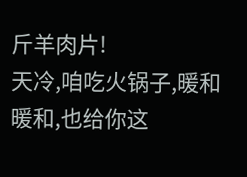斤羊肉片!
天冷,咱吃火锅子,暖和暖和,也给你这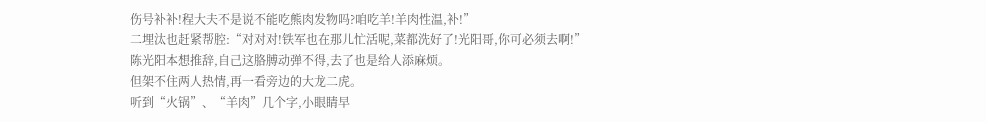伤号补补!程大夫不是说不能吃熊肉发物吗?咱吃羊!羊肉性温,补!”
二埋汰也赶紧帮腔:“对对对!铁军也在那儿忙活呢,菜都洗好了!光阳哥,你可必须去啊!”
陈光阳本想推辞,自己这胳膊动弹不得,去了也是给人添麻烦。
但架不住两人热情,再一看旁边的大龙二虎。
听到“火锅”、“羊肉”几个字,小眼睛早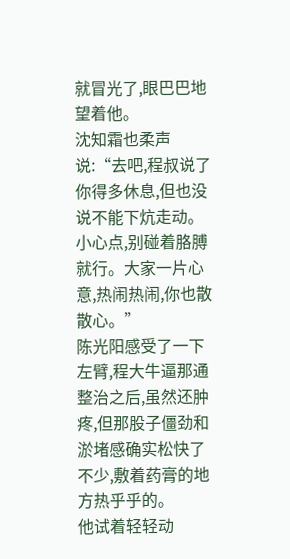就冒光了,眼巴巴地望着他。
沈知霜也柔声说:“去吧,程叔说了你得多休息,但也没说不能下炕走动。
小心点,别碰着胳膊就行。大家一片心意,热闹热闹,你也散散心。”
陈光阳感受了一下左臂,程大牛逼那通整治之后,虽然还肿疼,但那股子僵劲和淤堵感确实松快了不少,敷着药膏的地方热乎乎的。
他试着轻轻动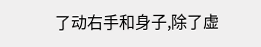了动右手和身子,除了虚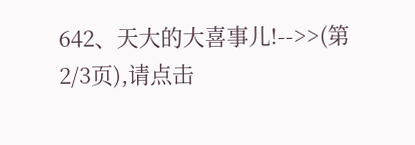642、天大的大喜事儿!-->>(第2/3页),请点击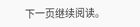下一页继续阅读。